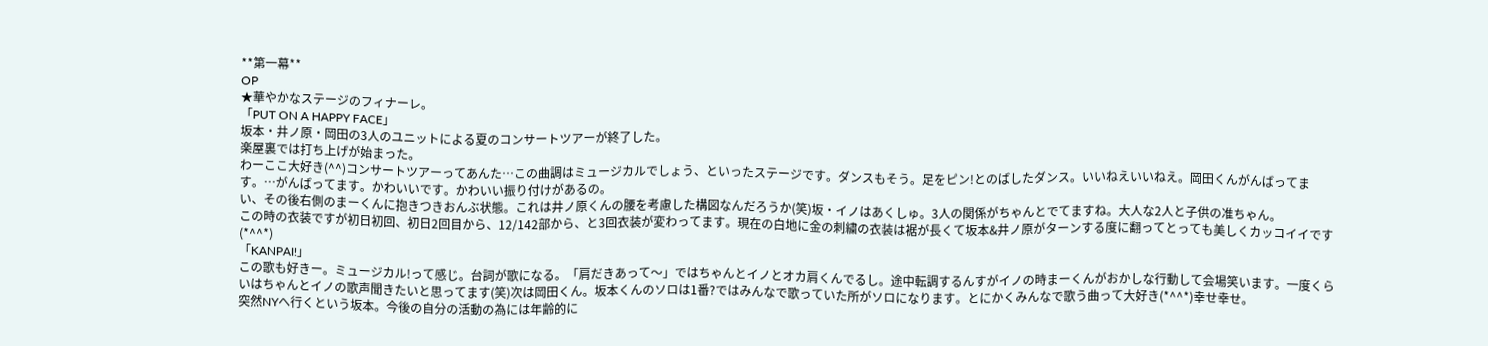**第一幕**
OP
★華やかなステージのフィナーレ。
「PUT ON A HAPPY FACE」
坂本・井ノ原・岡田の3人のユニットによる夏のコンサートツアーが終了した。
楽屋裏では打ち上げが始まった。
わーここ大好き(^^)コンサートツアーってあんた…この曲調はミュージカルでしょう、といったステージです。ダンスもそう。足をピン!とのばしたダンス。いいねえいいねえ。岡田くんがんばってます。…がんばってます。かわいいです。かわいい振り付けがあるの。
い、その後右側のまーくんに抱きつきおんぶ状態。これは井ノ原くんの腰を考慮した構図なんだろうか(笑)坂・イノはあくしゅ。3人の関係がちゃんとでてますね。大人な2人と子供の准ちゃん。
この時の衣装ですが初日初回、初日2回目から、12/142部から、と3回衣装が変わってます。現在の白地に金の刺繍の衣装は裾が長くて坂本&井ノ原がターンする度に翻ってとっても美しくカッコイイです(*^^*)
「KANPAI!」
この歌も好きー。ミュージカル!って感じ。台詞が歌になる。「肩だきあって〜」ではちゃんとイノとオカ肩くんでるし。途中転調するんすがイノの時まーくんがおかしな行動して会場笑います。一度くらいはちゃんとイノの歌声聞きたいと思ってます(笑)次は岡田くん。坂本くんのソロは1番?ではみんなで歌っていた所がソロになります。とにかくみんなで歌う曲って大好き(*^^*)幸せ幸せ。
突然NYへ行くという坂本。今後の自分の活動の為には年齢的に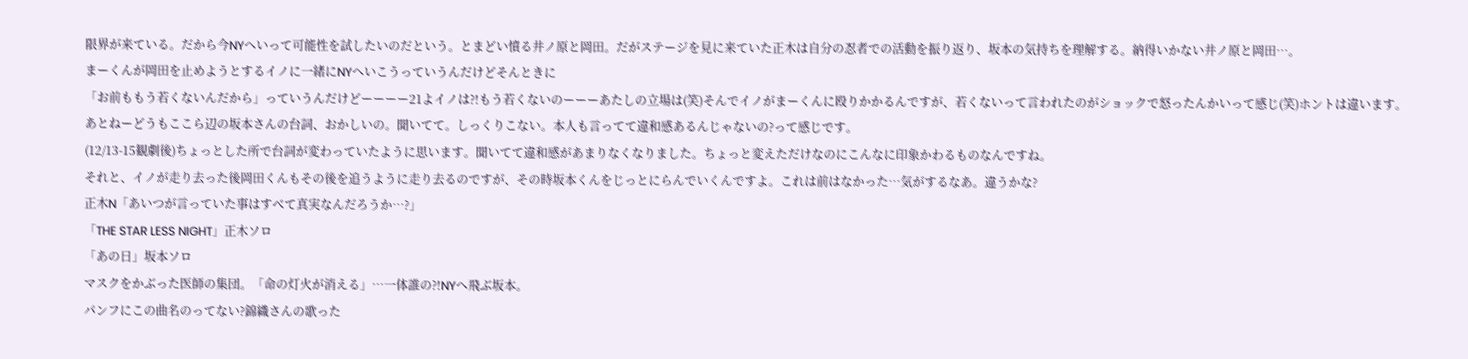限界が来ている。だから今NYへいって可能性を試したいのだという。とまどい憤る井ノ原と岡田。だがステージを見に来ていた正木は自分の忍者での活動を振り返り、坂本の気持ちを理解する。納得いかない井ノ原と岡田…。
まーくんが岡田を止めようとするイノに一緒にNYへいこうっていうんだけどそんときに
「お前ももう若くないんだから」っていうんだけどーーーー21よイノは?!もう若くないのーーーあたしの立場は(笑)そんでイノがまーくんに殴りかかるんですが、若くないって言われたのがショックで怒ったんかいって感じ(笑)ホントは違います。
あとねーどうもここら辺の坂本さんの台詞、おかしいの。聞いてて。しっくりこない。本人も言ってて違和感あるんじゃないの?って感じです。
(12/13-15観劇後)ちょっとした所で台詞が変わっていたように思います。聞いてて違和感があまりなくなりました。ちょっと変えただけなのにこんなに印象かわるものなんですね。
それと、イノが走り去った後岡田くんもその後を追うように走り去るのですが、その時坂本くんをじっとにらんでいくんですよ。これは前はなかった…気がするなあ。違うかな?
正木N「あいつが言っていた事はすべて真実なんだろうか…?」
「THE STAR LESS NIGHT」正木ソロ
「あの日」坂本ソロ
マスクをかぶった医師の集団。「命の灯火が消える」…一体誰の?!NYへ飛ぶ坂本。
パンフにこの曲名のってない?錦織さんの歌った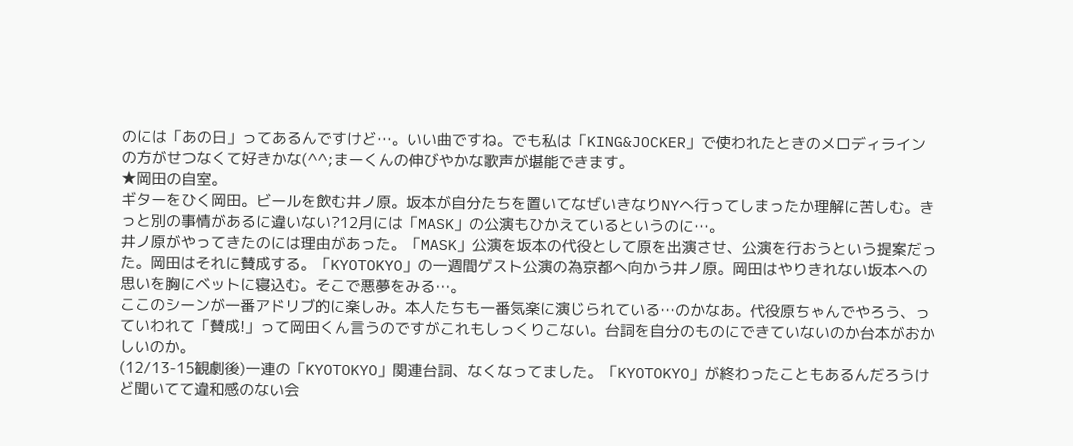のには「あの日」ってあるんですけど…。いい曲ですね。でも私は「KING&JOCKER」で使われたときのメロディラインの方がせつなくて好きかな(^^;まーくんの伸びやかな歌声が堪能できます。
★岡田の自室。
ギターをひく岡田。ビールを飲む井ノ原。坂本が自分たちを置いてなぜいきなりNYへ行ってしまったか理解に苦しむ。きっと別の事情があるに違いない?12月には「MASK」の公演もひかえているというのに…。
井ノ原がやってきたのには理由があった。「MASK」公演を坂本の代役として原を出演させ、公演を行おうという提案だった。岡田はそれに賛成する。「KYOTOKYO」の一週間ゲスト公演の為京都へ向かう井ノ原。岡田はやりきれない坂本への思いを胸にベットに寝込む。そこで悪夢をみる…。
ここのシーンが一番アドリブ的に楽しみ。本人たちも一番気楽に演じられている…のかなあ。代役原ちゃんでやろう、っていわれて「賛成!」って岡田くん言うのですがこれもしっくりこない。台詞を自分のものにできていないのか台本がおかしいのか。
(12/13-15観劇後)一連の「KYOTOKYO」関連台詞、なくなってました。「KYOTOKYO」が終わったこともあるんだろうけど聞いてて違和感のない会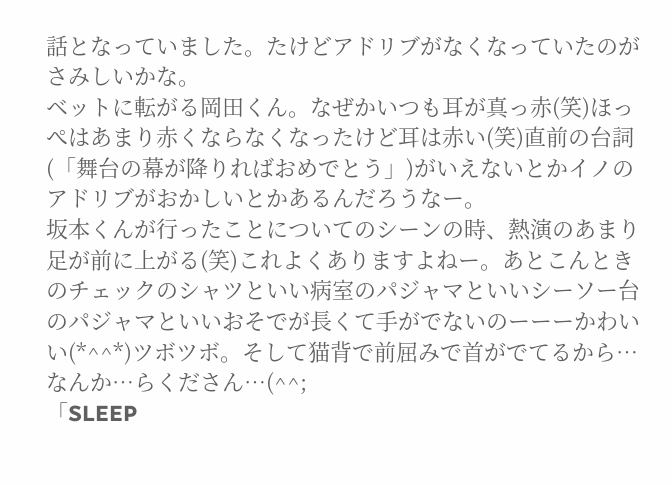話となっていました。たけどアドリブがなくなっていたのがさみしいかな。
ベットに転がる岡田くん。なぜかいつも耳が真っ赤(笑)ほっぺはあまり赤くならなくなったけど耳は赤い(笑)直前の台詞(「舞台の幕が降りればおめでとう」)がいえないとかイノのアドリブがおかしいとかあるんだろうなー。
坂本くんが行ったことについてのシーンの時、熱演のあまり足が前に上がる(笑)これよくありますよねー。あとこんときのチェックのシャツといい病室のパジャマといいシーソー台のパジャマといいおそでが長くて手がでないのーーーかわいい(*^^*)ツボツボ。そして猫背で前屈みで首がでてるから…なんか…らくださん…(^^;
「SLEEP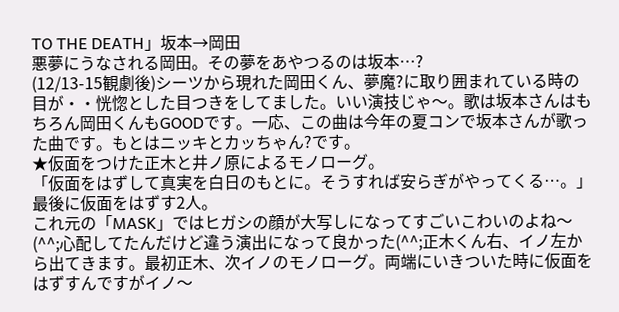TO THE DEATH」坂本→岡田
悪夢にうなされる岡田。その夢をあやつるのは坂本…?
(12/13-15観劇後)シーツから現れた岡田くん、夢魔?に取り囲まれている時の目が・・恍惚とした目つきをしてました。いい演技じゃ〜。歌は坂本さんはもちろん岡田くんもGOODです。一応、この曲は今年の夏コンで坂本さんが歌った曲です。もとはニッキとカッちゃん?です。
★仮面をつけた正木と井ノ原によるモノローグ。
「仮面をはずして真実を白日のもとに。そうすれば安らぎがやってくる…。」最後に仮面をはずす2人。
これ元の「MASK」ではヒガシの顔が大写しになってすごいこわいのよね〜(^^;心配してたんだけど違う演出になって良かった(^^;正木くん右、イノ左から出てきます。最初正木、次イノのモノローグ。両端にいきついた時に仮面をはずすんですがイノ〜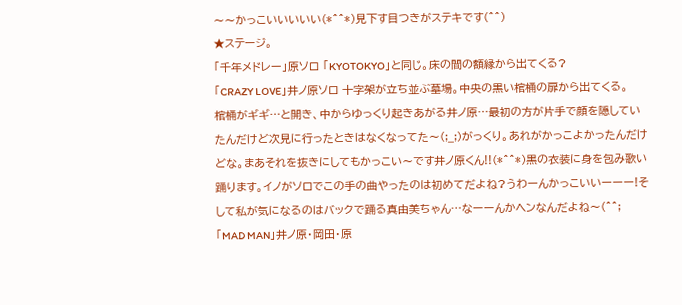〜〜かっこいいいいい(*^^*)見下す目つきがステキです(^^)
★ステージ。
「千年メドレー」原ソロ 「KYOTOKYO」と同じ。床の間の額縁から出てくる?
「CRAZY LOVE」井ノ原ソロ 十字架が立ち並ぶ墓場。中央の黒い棺桶の扉から出てくる。
棺桶がギギ…と開き、中からゆっくり起きあがる井ノ原…最初の方が片手で顔を隠していたんだけど次見に行ったときはなくなってた〜(;_;)がっくり。あれがかっこよかったんだけどな。まあそれを抜きにしてもかっこい〜です井ノ原くん!!(*^^*)黒の衣装に身を包み歌い踊ります。イノがソロでこの手の曲やったのは初めてだよね?うわーんかっこいいーーー!そして私が気になるのはバックで踊る真由美ちゃん…なーーんかヘンなんだよね〜(^^;
「MAD MAN」井ノ原・岡田・原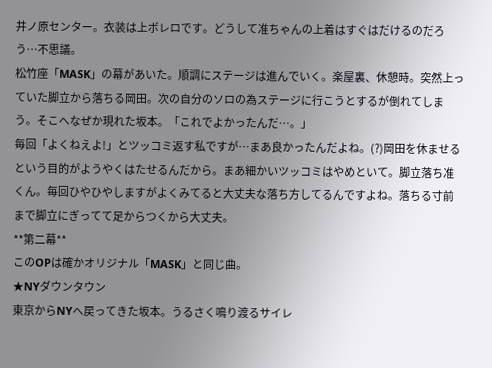井ノ原センター。衣装は上ボレロです。どうして准ちゃんの上着はすぐはだけるのだろう…不思議。
松竹座「MASK」の幕があいた。順調にステージは進んでいく。楽屋裏、休憩時。突然上っていた脚立から落ちる岡田。次の自分のソロの為ステージに行こうとするが倒れてしまう。そこへなぜか現れた坂本。「これでよかったんだ…。」
毎回「よくねえよ!」とツッコミ返す私ですが…まあ良かったんだよね。(?)岡田を休ませるという目的がようやくはたせるんだから。まあ細かいツッコミはやめといて。脚立落ち准くん。毎回ひやひやしますがよくみてると大丈夫な落ち方してるんですよね。落ちる寸前まで脚立にぎってて足からつくから大丈夫。
**第二幕**
このOPは確かオリジナル「MASK」と同じ曲。
★NYダウンタウン
東京からNYへ戻ってきた坂本。うるさく鳴り渡るサイレ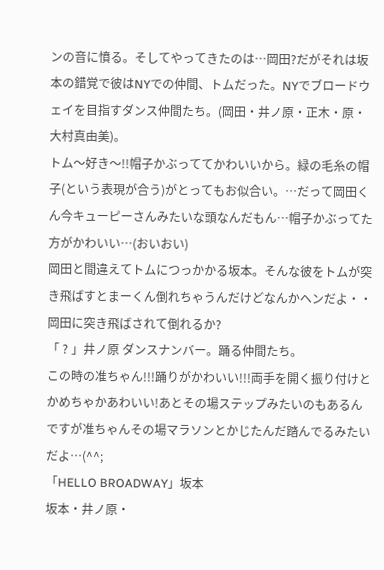ンの音に憤る。そしてやってきたのは…岡田?だがそれは坂本の錯覚で彼はNYでの仲間、トムだった。NYでブロードウェイを目指すダンス仲間たち。(岡田・井ノ原・正木・原・大村真由美)。
トム〜好き〜!!帽子かぶっててかわいいから。緑の毛糸の帽子(という表現が合う)がとってもお似合い。…だって岡田くん今キューピーさんみたいな頭なんだもん…帽子かぶってた方がかわいい…(おいおい)
岡田と間違えてトムにつっかかる坂本。そんな彼をトムが突き飛ばすとまーくん倒れちゃうんだけどなんかヘンだよ・・岡田に突き飛ばされて倒れるか?
「 ? 」井ノ原 ダンスナンバー。踊る仲間たち。
この時の准ちゃん!!!踊りがかわいい!!!両手を開く振り付けとかめちゃかあわいい!あとその場ステップみたいのもあるんですが准ちゃんその場マラソンとかじたんだ踏んでるみたいだよ…(^^;
「HELLO BROADWAY」坂本
坂本・井ノ原・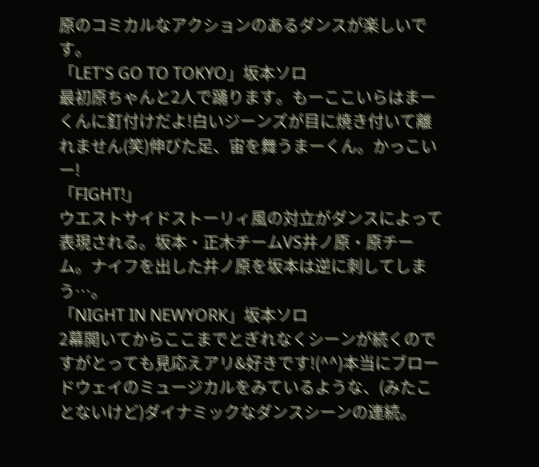原のコミカルなアクションのあるダンスが楽しいです。
「LET'S GO TO TOKYO」坂本ソロ
最初原ちゃんと2人で踊ります。もーここいらはまーくんに釘付けだよ!白いジーンズが目に焼き付いて離れません(笑)伸びた足、宙を舞うまーくん。かっこいー!
「FIGHT!」
ウエストサイドストーリィ風の対立がダンスによって表現される。坂本・正木チームVS井ノ原・原チーム。ナイフを出した井ノ原を坂本は逆に刺してしまう…。
「NIGHT IN NEWYORK」坂本ソロ
2幕開いてからここまでとぎれなくシーンが続くのですがとっても見応えアリ&好きです!(^^)本当にブロードウェイのミュージカルをみているような、(みたことないけど)ダイナミックなダンスシーンの連続。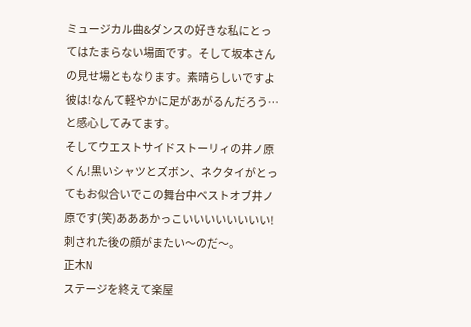ミュージカル曲&ダンスの好きな私にとってはたまらない場面です。そして坂本さんの見せ場ともなります。素晴らしいですよ彼は!なんて軽やかに足があがるんだろう…と感心してみてます。
そしてウエストサイドストーリィの井ノ原くん!黒いシャツとズボン、ネクタイがとってもお似合いでこの舞台中ベストオブ井ノ原です(笑)あああかっこいいいいいいいい!刺された後の顔がまたい〜のだ〜。
正木N
ステージを終えて楽屋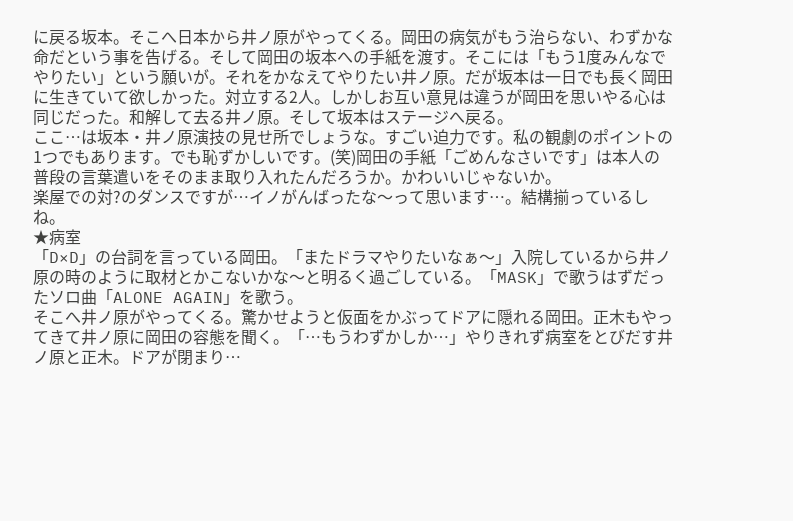に戻る坂本。そこへ日本から井ノ原がやってくる。岡田の病気がもう治らない、わずかな命だという事を告げる。そして岡田の坂本への手紙を渡す。そこには「もう1度みんなでやりたい」という願いが。それをかなえてやりたい井ノ原。だが坂本は一日でも長く岡田に生きていて欲しかった。対立する2人。しかしお互い意見は違うが岡田を思いやる心は同じだった。和解して去る井ノ原。そして坂本はステージへ戻る。
ここ…は坂本・井ノ原演技の見せ所でしょうな。すごい迫力です。私の観劇のポイントの1つでもあります。でも恥ずかしいです。(笑)岡田の手紙「ごめんなさいです」は本人の普段の言葉遣いをそのまま取り入れたんだろうか。かわいいじゃないか。
楽屋での対?のダンスですが…イノがんばったな〜って思います…。結構揃っているしね。
★病室
「D×D」の台詞を言っている岡田。「またドラマやりたいなぁ〜」入院しているから井ノ原の時のように取材とかこないかな〜と明るく過ごしている。「MASK」で歌うはずだったソロ曲「ALONE AGAIN」を歌う。
そこへ井ノ原がやってくる。驚かせようと仮面をかぶってドアに隠れる岡田。正木もやってきて井ノ原に岡田の容態を聞く。「…もうわずかしか…」やりきれず病室をとびだす井ノ原と正木。ドアが閉まり…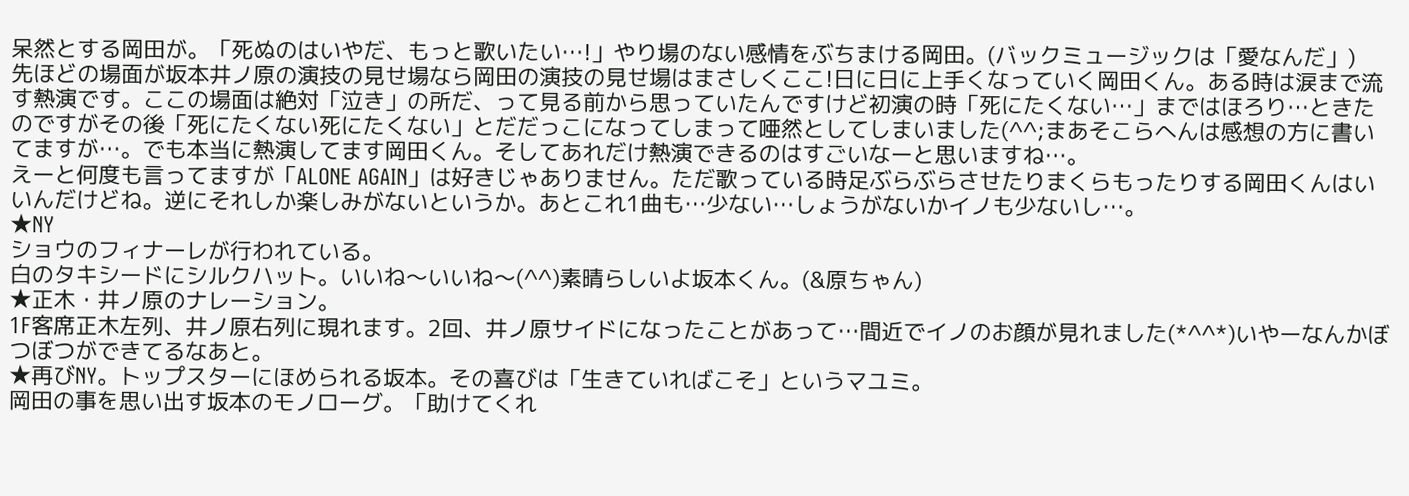呆然とする岡田が。「死ぬのはいやだ、もっと歌いたい…!」やり場のない感情をぶちまける岡田。(バックミュージックは「愛なんだ」)
先ほどの場面が坂本井ノ原の演技の見せ場なら岡田の演技の見せ場はまさしくここ!日に日に上手くなっていく岡田くん。ある時は涙まで流す熱演です。ここの場面は絶対「泣き」の所だ、って見る前から思っていたんですけど初演の時「死にたくない…」まではほろり…ときたのですがその後「死にたくない死にたくない」とだだっこになってしまって唖然としてしまいました(^^;まあそこらへんは感想の方に書いてますが…。でも本当に熱演してます岡田くん。そしてあれだけ熱演できるのはすごいなーと思いますね…。
えーと何度も言ってますが「ALONE AGAIN」は好きじゃありません。ただ歌っている時足ぶらぶらさせたりまくらもったりする岡田くんはいいんだけどね。逆にそれしか楽しみがないというか。あとこれ1曲も…少ない…しょうがないかイノも少ないし…。
★NY
ショウのフィナーレが行われている。
白のタキシードにシルクハット。いいね〜いいね〜(^^)素晴らしいよ坂本くん。(&原ちゃん)
★正木・井ノ原のナレーション。
1F客席正木左列、井ノ原右列に現れます。2回、井ノ原サイドになったことがあって…間近でイノのお顔が見れました(*^^*)いやーなんかぼつぼつができてるなあと。
★再びNY。トップスターにほめられる坂本。その喜びは「生きていればこそ」というマユミ。
岡田の事を思い出す坂本のモノローグ。「助けてくれ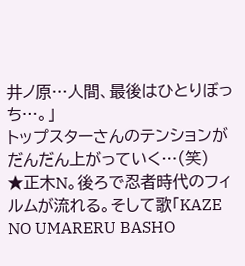井ノ原…人間、最後はひとりぼっち…。」
トップスターさんのテンションがだんだん上がっていく…(笑)
★正木N。後ろで忍者時代のフィルムが流れる。そして歌「KAZE NO UMARERU BASHO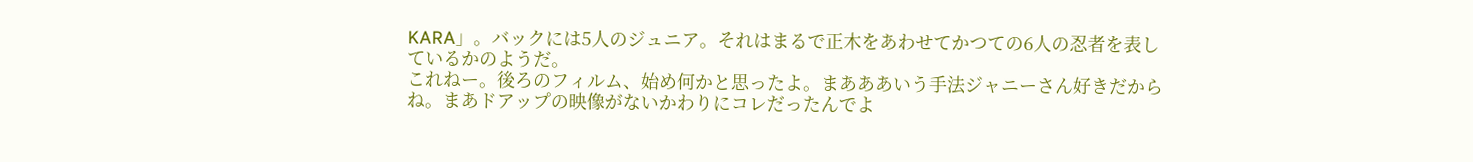KARA」。バックには5人のジュニア。それはまるで正木をあわせてかつての6人の忍者を表しているかのようだ。
これねー。後ろのフィルム、始め何かと思ったよ。まあああいう手法ジャニーさん好きだからね。まあドアップの映像がないかわりにコレだったんでよ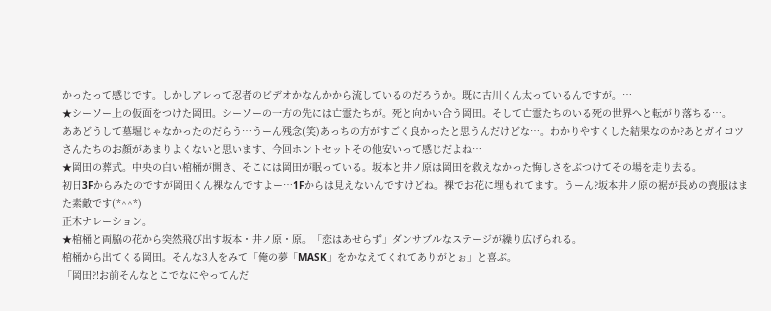かったって感じです。しかしアレって忍者のビデオかなんかから流しているのだろうか。既に古川くん太っているんですが。…
★シーソー上の仮面をつけた岡田。シーソーの一方の先には亡霊たちが。死と向かい合う岡田。そして亡霊たちのいる死の世界へと転がり落ちる…。
ああどうして墓堀じゃなかったのだらう…うーん残念(笑)あっちの方がすごく良かったと思うんだけどな…。わかりやすくした結果なのか?あとガイコツさんたちのお顔があまりよくないと思います、今回ホントセットその他安いって感じだよね…
★岡田の葬式。中央の白い棺桶が開き、そこには岡田が眠っている。坂本と井ノ原は岡田を救えなかった悔しさをぶつけてその場を走り去る。
初日3Fからみたのですが岡田くん裸なんですよー…1Fからは見えないんですけどね。裸でお花に埋もれてます。うーん?坂本井ノ原の裾が長めの喪服はまた素敵です(*^^*)
正木ナレーション。
★棺桶と両脇の花から突然飛び出す坂本・井ノ原・原。「恋はあせらず」ダンサブルなステージが繰り広げられる。
棺桶から出てくる岡田。そんな3人をみて「俺の夢「MASK」をかなえてくれてありがとぉ」と喜ぶ。
「岡田?!お前そんなとこでなにやってんだ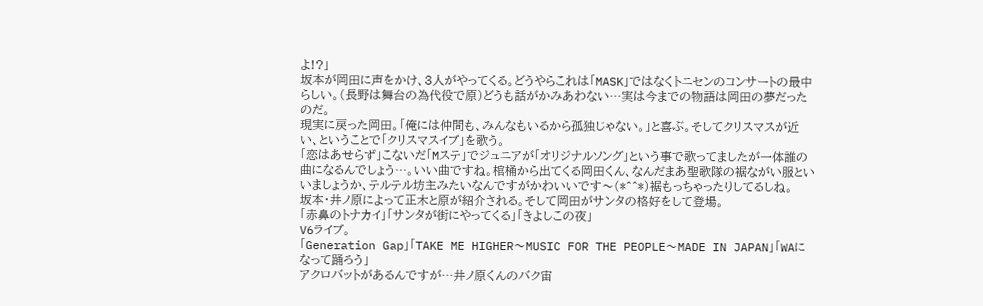よ!?」
坂本が岡田に声をかけ、3人がやってくる。どうやらこれは「MASK」ではなくトニセンのコンサートの最中らしい。(長野は舞台の為代役で原)どうも話がかみあわない…実は今までの物語は岡田の夢だったのだ。
現実に戻った岡田。「俺には仲間も、みんなもいるから孤独じゃない。」と喜ぶ。そしてクリスマスが近い、ということで「クリスマスイブ」を歌う。
「恋はあせらず」こないだ「Mステ」でジュニアが「オリジナルソング」という事で歌ってましたが一体誰の曲になるんでしょう…。いい曲ですね。棺桶から出てくる岡田くん、なんだまあ聖歌隊の裾ながい服といいましょうか、テルテル坊主みたいなんですがかわいいです〜(*^^*)裾もっちゃったりしてるしね。
坂本・井ノ原によって正木と原が紹介される。そして岡田がサンタの格好をして登場。
「赤鼻のトナカイ」「サンタが街にやってくる」「きよしこの夜」
V6ライブ。
「Generation Gap」「TAKE ME HIGHER〜MUSIC FOR THE PEOPLE〜MADE IN JAPAN」「WAになって踊ろう」
アクロバットがあるんですが…井ノ原くんのバク宙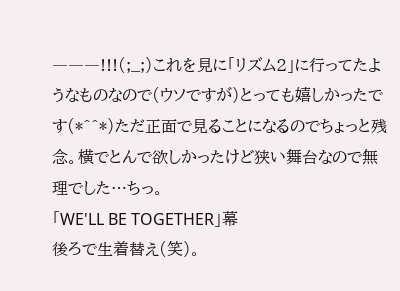―――!!!(;_;)これを見に「リズム2」に行ってたようなものなので(ウソですが)とっても嬉しかったです(*^^*)ただ正面で見ることになるのでちょっと残念。横でとんで欲しかったけど狭い舞台なので無理でした…ちっ。
「WE'LL BE TOGETHER」幕
後ろで生着替え(笑)。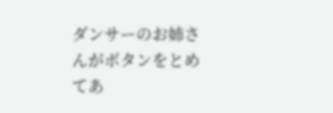ダンサーのお姉さんがボタンをとめてあ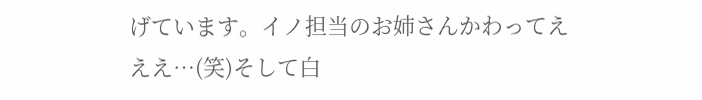げています。イノ担当のお姉さんかわってえええ…(笑)そして白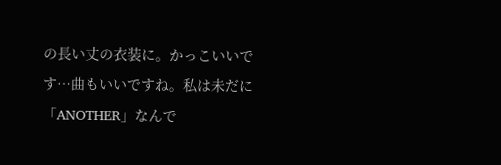の長い丈の衣装に。かっこいいです…曲もいいですね。私は未だに「ANOTHER」なんで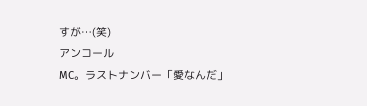すが…(笑)
アンコール
MC。ラストナンバー「愛なんだ」